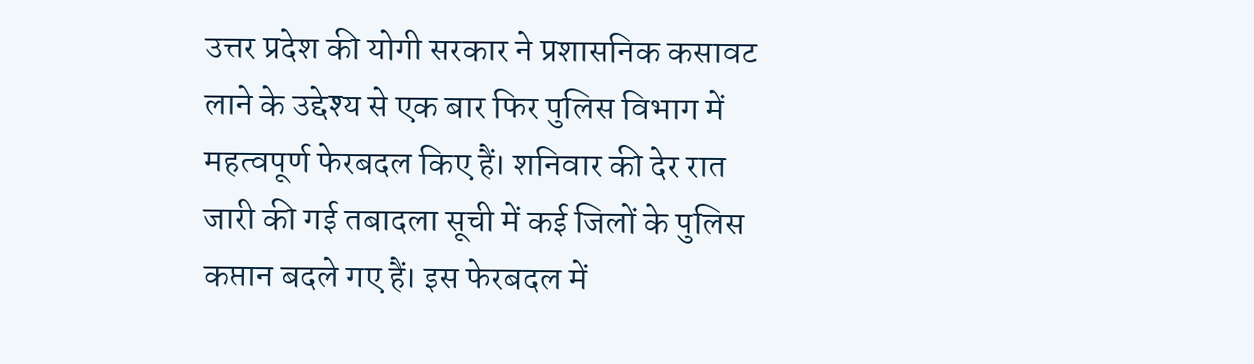उत्तर प्रदेश की योगी सरकार ने प्रशासनिक कसावट लाने के उद्देश्य से एक बार फिर पुलिस विभाग में महत्वपूर्ण फेरबदल किए हैं। शनिवार की देर रात जारी की गई तबादला सूची में कई जिलों के पुलिस कप्तान बदले गए हैं। इस फेरबदल में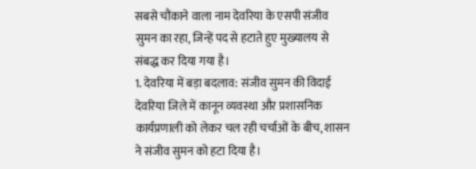सबसे चौंकाने वाला नाम देवरिया के एसपी संजीव सुमन का रहा, जिन्हें पद से हटाते हुए मुख्यालय से संबद्ध कर दिया गया है।
1. देवरिया में बड़ा बदलाव: संजीव सुमन की विदाई
देवरिया जिले में कानून व्यवस्था और प्रशासनिक कार्यप्रणाली को लेकर चल रही चर्चाओं के बीच, शासन ने संजीव सुमन को हटा दिया है।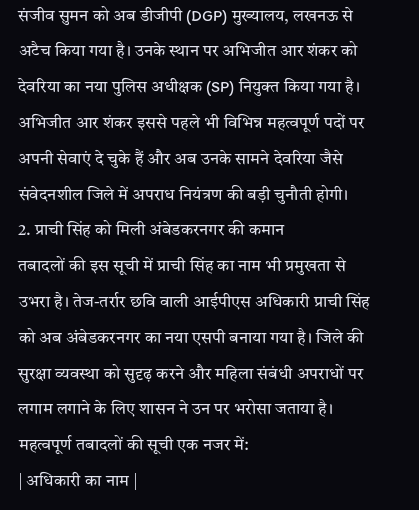संजीव सुमन को अब डीजीपी (DGP) मुख्यालय, लखनऊ से अटैच किया गया है। उनके स्थान पर अभिजीत आर शंकर को देवरिया का नया पुलिस अधीक्षक (SP) नियुक्त किया गया है।
अभिजीत आर शंकर इससे पहले भी विभिन्न महत्वपूर्ण पदों पर अपनी सेवाएं दे चुके हैं और अब उनके सामने देवरिया जैसे संवेदनशील जिले में अपराध नियंत्रण की बड़ी चुनौती होगी।
2. प्राची सिंह को मिली अंबेडकरनगर की कमान
तबादलों की इस सूची में प्राची सिंह का नाम भी प्रमुखता से उभरा है। तेज-तर्रार छवि वाली आईपीएस अधिकारी प्राची सिंह को अब अंबेडकरनगर का नया एसपी बनाया गया है। जिले की सुरक्षा व्यवस्था को सुदृढ़ करने और महिला संबंधी अपराधों पर लगाम लगाने के लिए शासन ने उन पर भरोसा जताया है।
महत्वपूर्ण तबादलों की सूची एक नजर में:
| अधिकारी का नाम |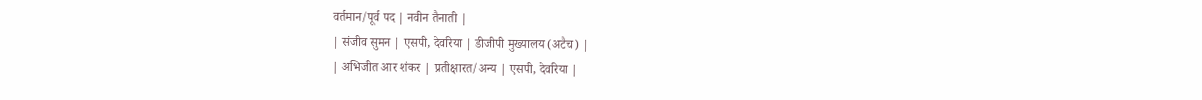वर्तमान/पूर्व पद | नवीन तैनाती |
| संजीव सुमन | एसपी, देवरिया | डीजीपी मुख्यालय (अटैच) |
| अभिजीत आर शंकर | प्रतीक्षारत/अन्य | एसपी, देवरिया |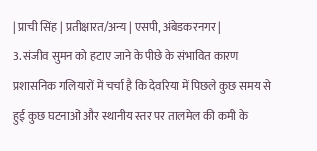| प्राची सिंह | प्रतीक्षारत/अन्य | एसपी, अंबेडकरनगर |
3. संजीव सुमन को हटाए जाने के पीछे के संभावित कारण
प्रशासनिक गलियारों में चर्चा है कि देवरिया में पिछले कुछ समय से हुई कुछ घटनाओं और स्थानीय स्तर पर तालमेल की कमी के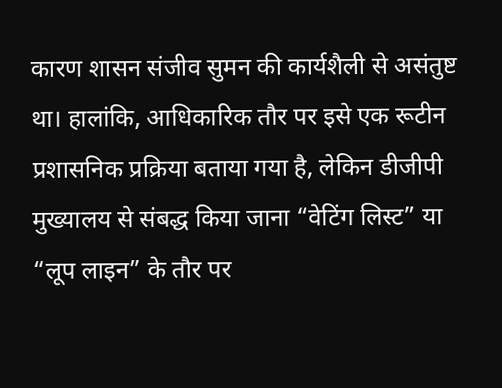कारण शासन संजीव सुमन की कार्यशैली से असंतुष्ट था। हालांकि, आधिकारिक तौर पर इसे एक रूटीन प्रशासनिक प्रक्रिया बताया गया है, लेकिन डीजीपी मुख्यालय से संबद्ध किया जाना “वेटिंग लिस्ट” या “लूप लाइन” के तौर पर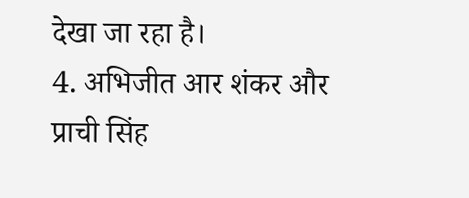देखा जा रहा है।
4. अभिजीत आर शंकर और प्राची सिंह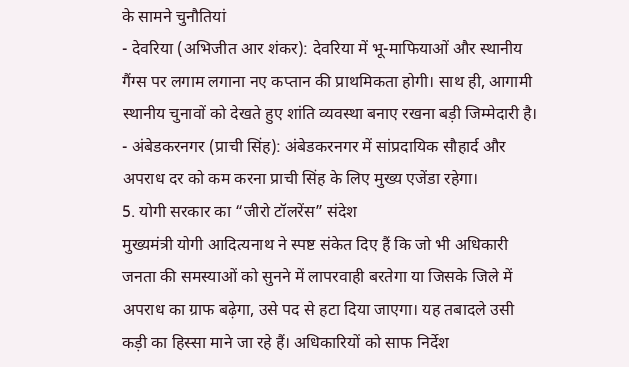के सामने चुनौतियां
- देवरिया (अभिजीत आर शंकर): देवरिया में भू-माफियाओं और स्थानीय गैंग्स पर लगाम लगाना नए कप्तान की प्राथमिकता होगी। साथ ही, आगामी स्थानीय चुनावों को देखते हुए शांति व्यवस्था बनाए रखना बड़ी जिम्मेदारी है।
- अंबेडकरनगर (प्राची सिंह): अंबेडकरनगर में सांप्रदायिक सौहार्द और अपराध दर को कम करना प्राची सिंह के लिए मुख्य एजेंडा रहेगा।
5. योगी सरकार का “जीरो टॉलरेंस” संदेश
मुख्यमंत्री योगी आदित्यनाथ ने स्पष्ट संकेत दिए हैं कि जो भी अधिकारी जनता की समस्याओं को सुनने में लापरवाही बरतेगा या जिसके जिले में अपराध का ग्राफ बढ़ेगा, उसे पद से हटा दिया जाएगा। यह तबादले उसी कड़ी का हिस्सा माने जा रहे हैं। अधिकारियों को साफ निर्देश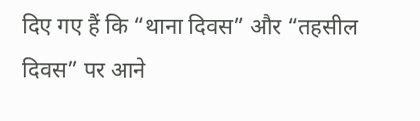दिए गए हैं कि “थाना दिवस” और “तहसील दिवस” पर आने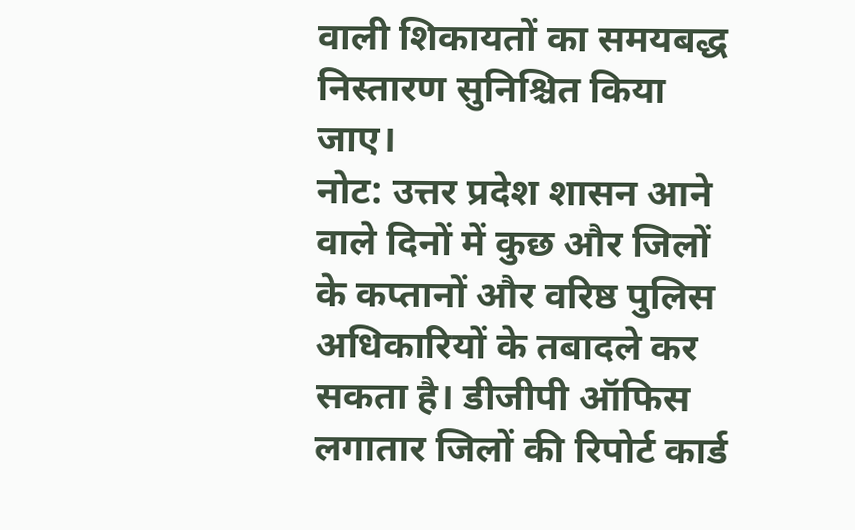वाली शिकायतों का समयबद्ध निस्तारण सुनिश्चित किया जाए।
नोट: उत्तर प्रदेश शासन आने वाले दिनों में कुछ और जिलों के कप्तानों और वरिष्ठ पुलिस अधिकारियों के तबादले कर सकता है। डीजीपी ऑफिस लगातार जिलों की रिपोर्ट कार्ड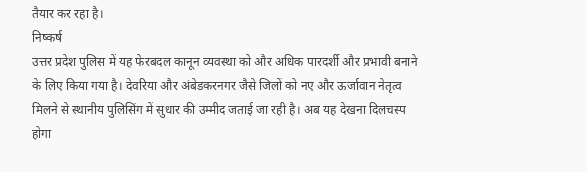तैयार कर रहा है।
निष्कर्ष
उत्तर प्रदेश पुलिस में यह फेरबदल कानून व्यवस्था को और अधिक पारदर्शी और प्रभावी बनाने के लिए किया गया है। देवरिया और अंबेडकरनगर जैसे जिलों को नए और ऊर्जावान नेतृत्व मिलने से स्थानीय पुलिसिंग में सुधार की उम्मीद जताई जा रही है। अब यह देखना दिलचस्प होगा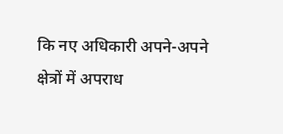कि नए अधिकारी अपने-अपने क्षेत्रों में अपराध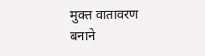मुक्त वातावरण बनाने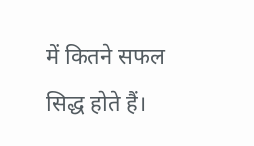में कितने सफल सिद्ध होते हैं।